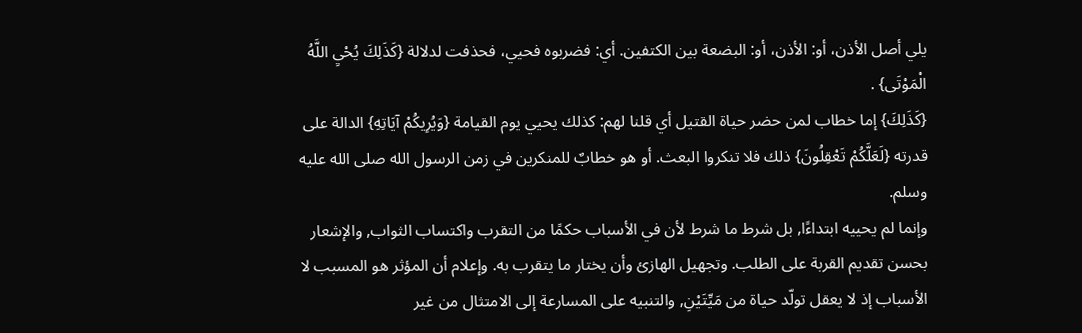يلي أصل الأذن، أو: الأذن، أو: البضعة بين الكتفين. أي: فضربوه فحيي، فحذفت لدلالة {كَذَلِكَ يُحْيِ اللَّهُ الْمَوْتَى} .
{كَذَلِكَ} إما خطاب لمن حضر حياة القتيل أي قلنا لهم: كذلك يحيي يوم القيامة {وَيُرِيكُمْ آيَاتِهِ} الدالة على قدرته {لَعَلَّكُمْ تَعْقِلُونَ} ذلك فلا تنكروا البعث. أو هو خطابٌ للمنكرين في زمن الرسول الله صلى الله عليه وسلم.
وإنما لم يحييه ابتداءًا, بل شرط ما شرط لأن في الأسباب حكمًا من التقرب واكتساب الثواب, والإشعار بحسن تقديم القربة على الطلب. وتجهيل الهازئ وأن يختار ما يتقرب به. وإعلام أن المؤثر هو المسبب لا الأسباب إذ لا يعقل تولّد حياة من مَيِّتَيْنِ, والتنبيه على المسارعة إلى الامتثال من غير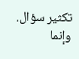تكثير سؤال.
وإنما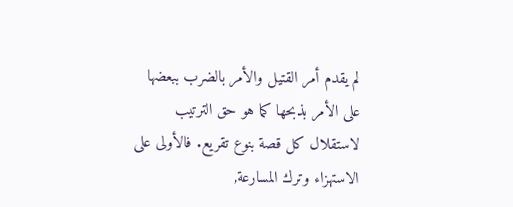لم يقدم أمر القتيل والأمر بالضرب ببعضها على الأمر بذبحها كما هو حق الترتيب لاستقلال كل قصة بنوع تقريع. فالأولى على الاستهزاء وترك المسارعة,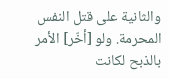والثانية على قتل النفس المحرمة. ولو [أخّر] الأمر بالذبح لكانت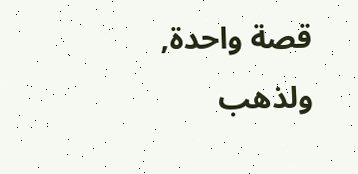قصة واحدة, ولذهب